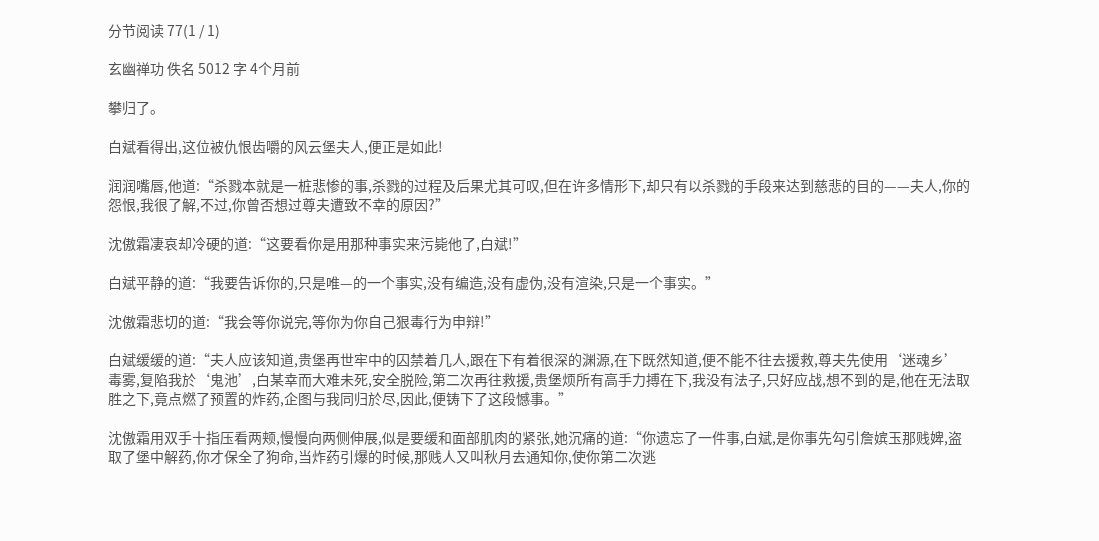分节阅读 77(1 / 1)

玄幽禅功 佚名 5012 字 4个月前

攀归了。

白斌看得出,这位被仇恨齿嚼的风云堡夫人,便正是如此!

润润嘴唇,他道:“杀戮本就是一桩悲惨的事,杀戮的过程及后果尤其可叹,但在许多情形下,却只有以杀戮的手段来达到慈悲的目的——夫人,你的怨恨,我很了解,不过,你曾否想过尊夫遭致不幸的原因?”

沈傲霜凄哀却冷硬的道:“这要看你是用那种事实来污毙他了,白斌!”

白斌平静的道:“我要告诉你的,只是唯—的一个事实,没有编造,没有虚伪,没有渲染,只是一个事实。”

沈傲霜悲切的道:“我会等你说完,等你为你自己狠毒行为申辩!”

白斌缓缓的道:“夫人应该知道,贵堡再世牢中的囚禁着几人,跟在下有着很深的渊源,在下既然知道,便不能不往去援救,尊夫先使用‘迷魂乡’毒雾,复陷我於‘鬼池’,白某幸而大难未死,安全脱险,第二次再往救援,贵堡烦所有高手力搏在下,我没有法子,只好应战,想不到的是,他在无法取胜之下,竟点燃了预置的炸药,企图与我同归於尽,因此,便铸下了这段憾事。”

沈傲霜用双手十指压看两颊,慢慢向两侧伸展,似是要缓和面部肌肉的紧张,她沉痛的道:“你遗忘了一件事,白斌,是你事先勾引詹嫔玉那贱婢,盗取了堡中解药,你才保全了狗命,当炸药引爆的时候,那贱人又叫秋月去通知你,使你第二次逃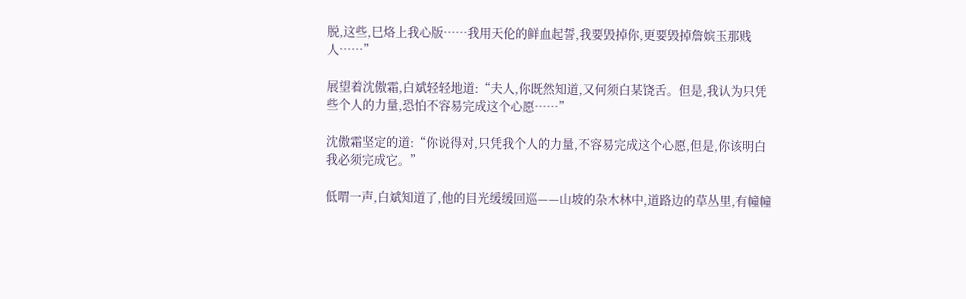脱,这些,巳烙上我心版……我用天伦的鲜血起誓,我要毁掉你,更要毁掉詹嫔玉那贱人……”

展望着沈傲霜,白斌轻轻地道:“夫人,你既然知道,又何须白某饶舌。但是,我认为只凭些个人的力量,恐怕不容易完成这个心愿……”

沈傲霜坚定的道:“你说得对,只凭我个人的力量,不容易完成这个心愿,但是,你该明白我必须完成它。”

低喟一声,白斌知道了,他的目光缓缓回巡——山坡的杂木林中,道路边的草丛里,有幢幢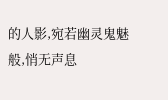的人影,宛若幽灵鬼魅般,悄无声息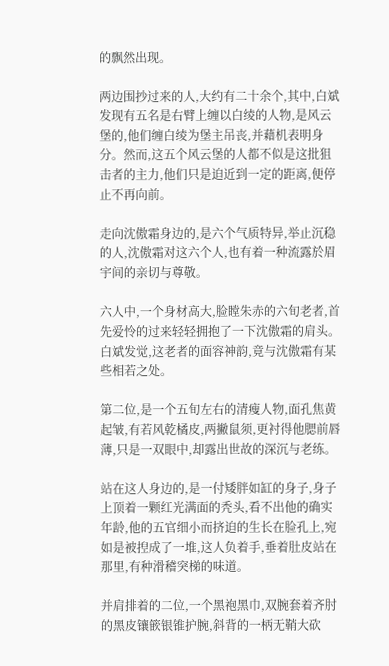的飘然出现。

两边围抄过来的人,大约有二十余个,其中,白斌发现有五名是右臂上缠以白绫的人物,是风云堡的,他们缠白绫为堡主吊丧,并藉机表明身分。然而,这五个风云堡的人都不似是这批狙击者的主力,他们只是迫近到一定的距离,便停止不再向前。

走向沈傲霜身边的,是六个气质特异,举止沉稳的人,沈傲霜对这六个人,也有着一种流露於眉宇间的亲切与尊敬。

六人中,一个身材高大,脸瞠朱赤的六旬老者,首先爱怜的过来轻轻拥抱了一下沈傲霜的肩头。白斌发觉,这老者的面容神韵,竟与沈傲霜有某些相若之处。

第二位,是一个五旬左右的清瘦人物,面孔焦黄起皱,有若风乾橘皮,两撇鼠须,更衬得他腮前唇薄,只是一双眼中,却露出世故的深沉与老练。

站在这人身边的,是一付矮胖如缸的身子,身子上顶着一颗红光满面的秃头,看不出他的确实年龄,他的五官细小而挤迫的生长在脸孔上,宛如是被揑成了一堆,这人负着手,垂着肚皮站在那里,有种滑稽突梯的味道。

并肩排着的二位,一个黑袍黑巾,双腕套着齐肘的黑皮镶篏银锥护腕,斜背的一柄无鞘大砍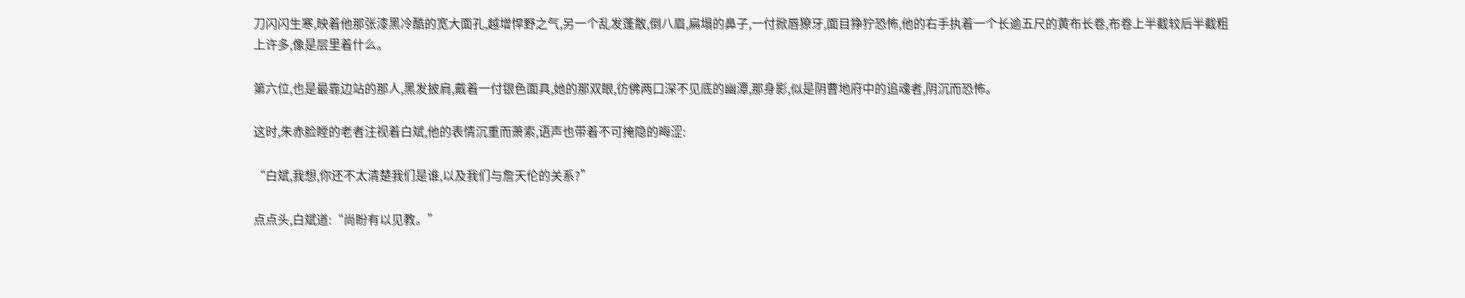刀闪闪生寒,映着他那张漆黑冷酷的宽大面孔,越增悍野之气,另一个乱发蓬散,倒八眉,扁塌的鼻子,一付掀唇獠牙,面目狰狞恐怖,他的右手执着一个长逾五尺的黄布长卷,布卷上半截较后半截粗上许多,像是层里着什么。

第六位,也是最靠边站的那人,黑发披肩,戴着一付银色面具,她的那双眼,彷佛两口深不见底的幽潭,那身影,似是阴曹地府中的追魂者,阴沉而恐怖。

这时,朱赤脸瞠的老者注视着白斌,他的表情沉重而萧索,语声也带着不可掩隐的晦涩:

“白斌,我想,你还不太清楚我们是谁,以及我们与詹天伦的关系?”

点点头,白斌道:“尚盼有以见教。”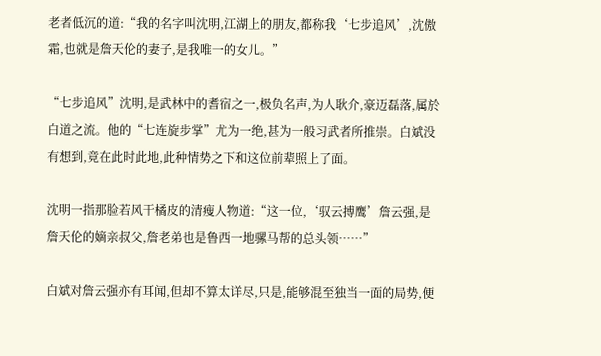老者低沉的道:“我的名字叫沈明,江湖上的朋友,都称我‘七步追风’,沈傲霜,也就是詹天伦的妻子,是我唯一的女儿。”

“七步追风”沈明,是武林中的耆宿之一,极负名声,为人耿介,豪迈磊落,属於白道之流。他的“七连旋步掌”尤为一绝,甚为一般习武者所推崇。白斌没有想到,竟在此时此地,此种情势之下和这位前辈照上了面。

沈明一指那脸若风干橘皮的清瘦人物道:“这一位,‘驭云搏鹰’詹云强,是詹天伦的嫡亲叔父,詹老弟也是鲁西一地骡马帮的总头领……”

白斌对詹云强亦有耳闻,但却不算太详尽,只是,能够混至独当一面的局势,便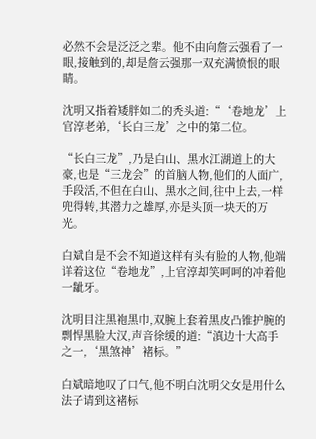必然不会是泛泛之辈。他不由向詹云强看了一眼,接触到的,却是詹云强那一双充满愤恨的眼睛。

沈明又指着矮胖如二的秃头道:“‘卷地龙’上官淳老弟,‘长白三龙’之中的第二位。

“长白三龙”,乃是白山、黑水江湖道上的大豪,也是“三龙会”的首脑人物,他们的人面广,手段活,不但在白山、黑水之间,往中上去,一样兜得转,其潜力之雄厚,亦是头顶一块天的万光。

白斌自是不会不知道这样有头有脸的人物,他端详着这位“卷地龙”,上官淳却笑呵呵的冲着他一龇牙。

沈明目注黑袍黑巾,双腕上套着黑皮凸锥护腕的剽悍黑脸大汉,声音徐缓的道:“滇边十大高手之一,‘黑煞神’褚标。”

白斌暗地叹了口气,他不明白沈明父女是用什么法子请到这褚标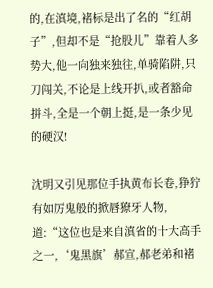的,在滇境,褚标是出了名的“红胡子”,但却不是“抢股儿”靠着人多势大,他一向独来独往,单骑陷阱,只刀闯关,不论是上线开扒,或者豁命拼斗,全是一个朝上挺,是一条少见的硬汉!

沈明又引见那位手执黄布长卷,狰狞有如厉鬼般的掀唇獠牙人物,道:“这位也是来自滇省的十大高手之一,‘鬼黑旗’郝宣,郝老弟和褚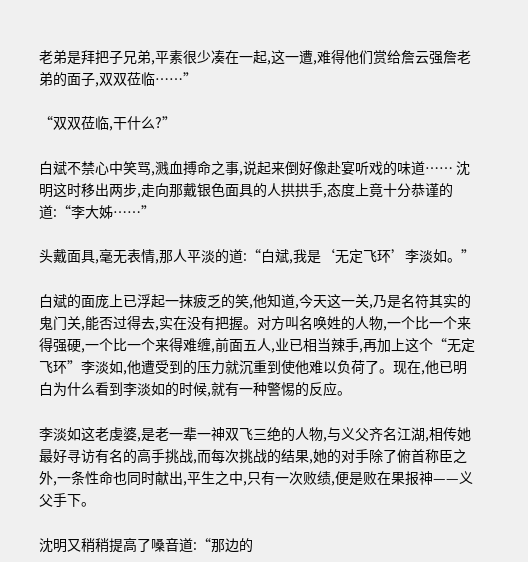老弟是拜把子兄弟,平素很少凑在一起,这一遭,难得他们赏给詹云强詹老弟的面子,双双莅临……”

“双双莅临,干什么?”

白斌不禁心中笑骂,溅血搏命之事,说起来倒好像赴宴听戏的味道…… 沈明这时移出两步,走向那戴银色面具的人拱拱手,态度上竟十分恭谨的道:“李大姊……”

头戴面具,毫无表情,那人平淡的道:“白斌,我是‘无定飞环’李淡如。”

白斌的面庞上已浮起一抹疲乏的笑,他知道,今天这一关,乃是名符其实的鬼门关,能否过得去,实在没有把握。对方叫名唤姓的人物,一个比一个来得强硬,一个比一个来得难缠,前面五人,业已相当辣手,再加上这个“无定飞环”李淡如,他遭受到的压力就沉重到使他难以负荷了。现在,他已明白为什么看到李淡如的时候,就有一种警惕的反应。

李淡如这老虔婆,是老一辈一神双飞三绝的人物,与义父齐名江湖,相传她最好寻访有名的高手挑战,而每次挑战的结果,她的对手除了俯首称臣之外,一条性命也同时献出,平生之中,只有一次败绩,便是败在果报神——义父手下。

沈明又稍稍提高了嗓音道:“那边的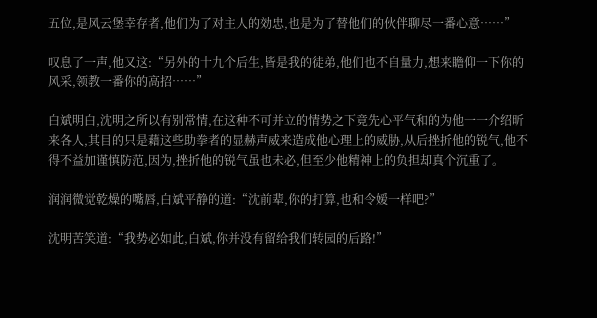五位,是风云堡幸存者,他们为了对主人的効忠,也是为了替他们的伙伴聊尽一番心意……”

叹息了一声,他又这:“另外的十九个后生,皆是我的徒弟,他们也不自量力,想来瞻仰一下你的风采,领教一番你的高招……”

白斌明白,沈明之所以有别常情,在这种不可并立的情势之下竟先心平气和的为他一一介绍昕来各人,其目的只是藉这些助拳者的显赫声威来造成他心理上的威胁,从后挫折他的锐气,他不得不益加谨慎防范,因为,挫折他的锐气虽也未必,但至少他精神上的负担却真个沉重了。

润润微觉乾燥的嘴唇,白斌平静的道:“沈前辈,你的打算,也和令嫒一样吧?”

沈明苦笑道:“我势必如此,白斌,你并没有留给我们转园的后路!”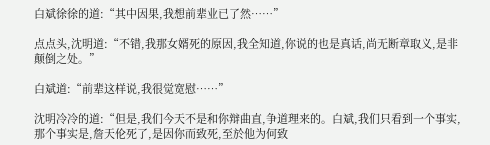白斌徐徐的道:“其中因果,我想前辈业已了然……”

点点头,沈明道:“不错,我那女婿死的原因,我全知道,你说的也是真话,尚无断章取义,是非颠倒之处。”

白斌道:“前辈这样说,我很觉宽慰……”

沈明冷冷的道:“但是,我们今天不是和你辩曲直,争道理来的。白斌,我们只看到一个事实,那个事实是,詹天伦死了,是因你而致死,至於他为何致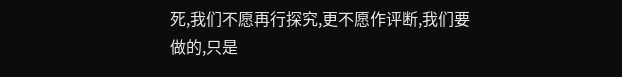死,我们不愿再行探究,更不愿作评断,我们要做的,只是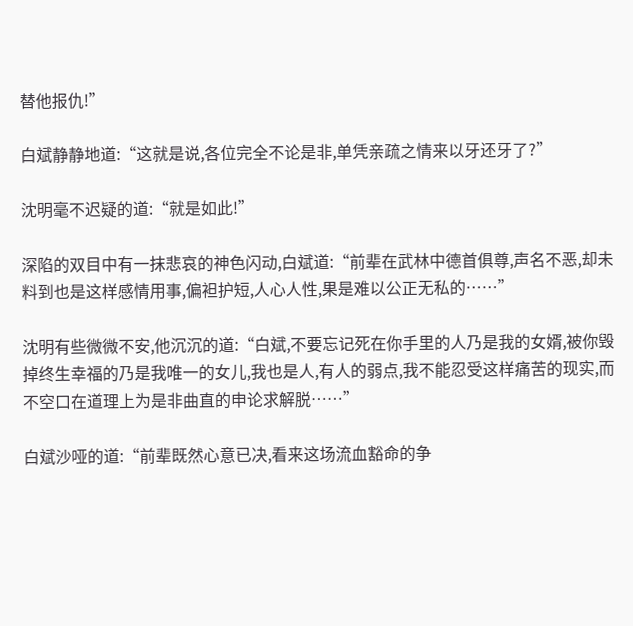替他报仇!”

白斌静静地道:“这就是说,各位完全不论是非,单凭亲疏之情来以牙还牙了?”

沈明毫不迟疑的道:“就是如此!”

深陷的双目中有一抹悲哀的神色闪动,白斌道:“前辈在武林中德首俱尊,声名不恶,却未料到也是这样感情用事,偏袒护短,人心人性,果是难以公正无私的……”

沈明有些微微不安,他沉沉的道:“白斌,不要忘记死在你手里的人乃是我的女婿,被你毁掉终生幸福的乃是我唯一的女儿,我也是人,有人的弱点,我不能忍受这样痛苦的现实,而不空口在道理上为是非曲直的申论求解脱……”

白斌沙哑的道:“前辈既然心意已决,看来这场流血豁命的争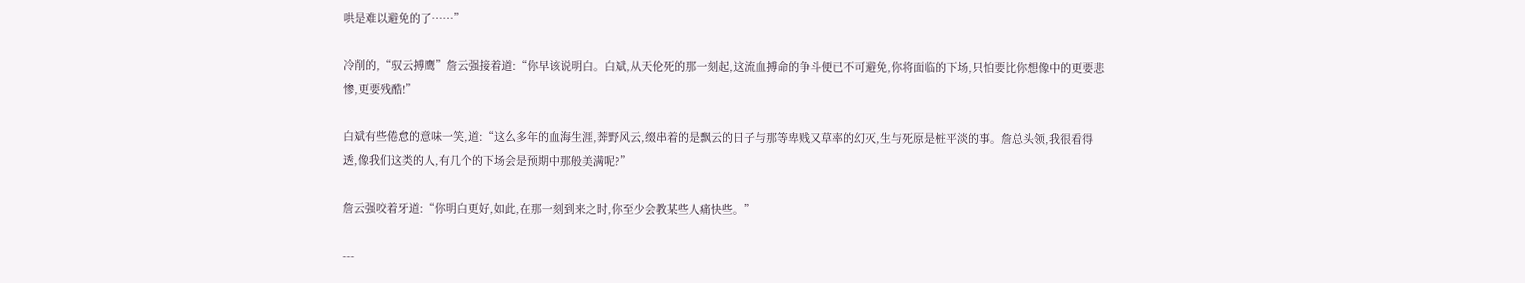哄是难以避免的了……”

冷削的,“驭云搏鹰”詹云强接着道:“你早该说明白。白斌,从天伦死的那一刻起,这流血搏命的争斗便已不可避免,你将面临的下场,只怕要比你想像中的更要悲惨,更要残酷!”

白斌有些倦怠的意味一笑,道:“这么多年的血海生涯,莾野风云,缀串着的是飘云的日子与那等卑贱又草率的幻灭,生与死原是桩平淡的事。詹总头领,我很看得透,像我们这类的人,有几个的下场会是预期中那般美满呢?”

詹云强咬着牙道:“你明白更好,如此,在那一刻到来之时,你至少会教某些人痛快些。”

---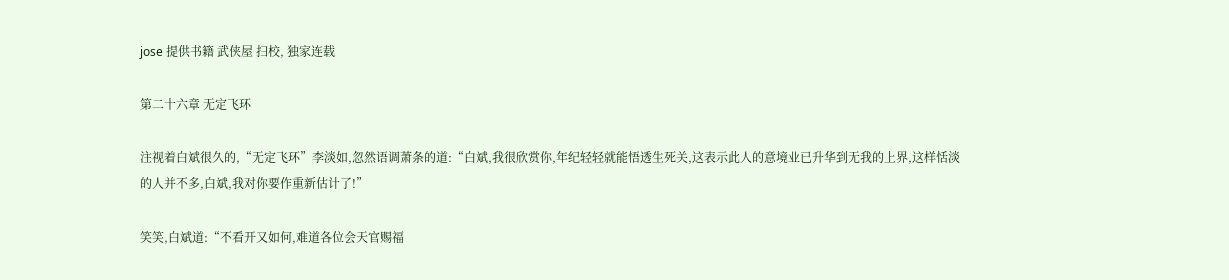jose 提供书籍 武侠屋 扫校, 独家连载

第二十六章 无定飞环

注视着白斌很久的,“无定飞环”李淡如,忽然语调萧条的道:“白斌,我很欣赏你,年纪轻轻就能悟透生死关,这表示此人的意境业已升华到无我的上界,这样恬淡的人并不多,白斌,我对你要作重新估计了!”

笑笑,白斌道:“不看开又如何,难道各位会天官赐福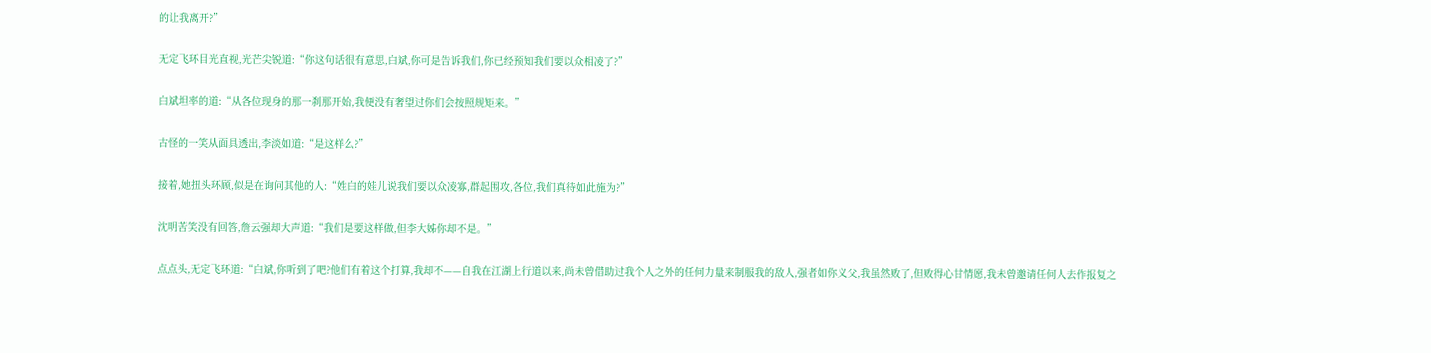的让我离开?”

无定飞环目光直视,光芒尖锐道:“你这句话很有意思,白斌,你可是告诉我们,你已经预知我们要以众相凌了?”

白斌坦率的道:“从各位现身的那一刹那开始,我便没有奢望过你们会按照规矩来。”

古怪的一笑从面具透出,李淡如道:“是这样么?”

接着,她扭头环顾,似是在询问其他的人:“姓白的娃儿说我们要以众凌寡,群起围攻,各位,我们真待如此施为?”

沈明苦笑没有回答,詹云强却大声道:“我们是要这样做,但李大姊你却不是。”

点点头,无定飞环道:“白斌,你听到了吧?他们有着这个打算,我却不——自我在江湖上行道以来,尚未曾借助过我个人之外的任何力量来制服我的敌人,强者如你义父,我虽然败了,但败得心甘情愿,我未曾邀请任何人去作报复之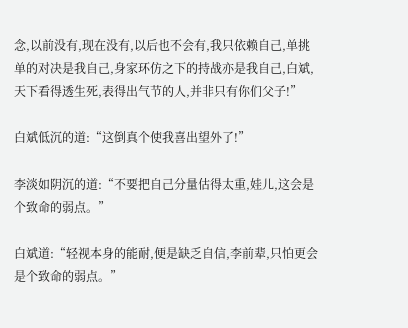念,以前没有,现在没有,以后也不会有,我只依赖自己,单挑单的对决是我自己,身家环仿之下的持战亦是我自己,白斌,天下看得透生死,表得出气节的人,并非只有你们父子!”

白斌低沉的道:“这倒真个使我喜出望外了!”

李淡如阴沉的道:“不要把自己分量估得太重,娃儿,这会是个致命的弱点。”

白斌道:“轻视本身的能耐,便是缺乏自信,李前辈,只怕更会是个致命的弱点。”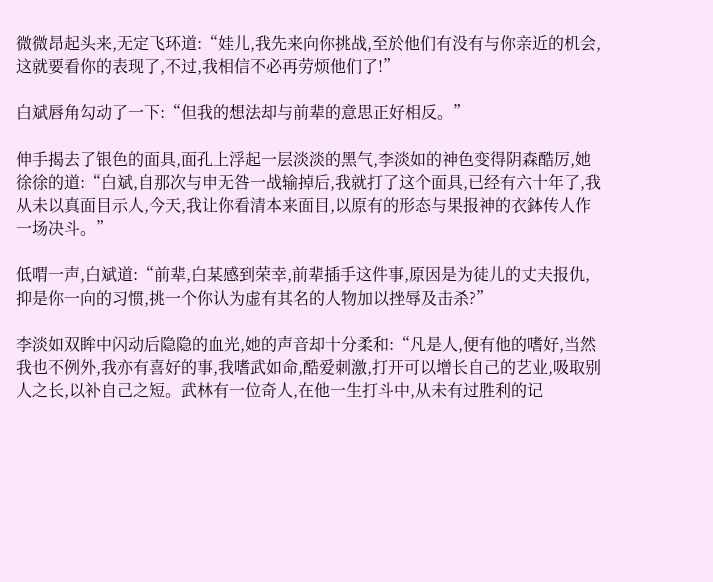微微昂起头来,无定飞环道:“娃儿,我先来向你挑战,至於他们有没有与你亲近的机会,这就要看你的表现了,不过,我相信不必再劳烦他们了!”

白斌唇角勾动了一下:“但我的想法却与前辈的意思正好相反。”

伸手揭去了银色的面具,面孔上浮起一层淡淡的黑气,李淡如的神色变得阴森酷厉,她徐徐的道:“白斌,自那次与申无咎一战输掉后,我就打了这个面具,已经有六十年了,我从未以真面目示人,今天,我让你看清本来面目,以原有的形态与果报神的衣鉢传人作一场决斗。”

低喟一声,白斌道:“前辈,白某感到荣幸,前辈插手这件事,原因是为徒儿的丈夫报仇,抑是你一向的习惯,挑一个你认为虚有其名的人物加以挫辱及击杀?”

李淡如双眸中闪动后隐隐的血光,她的声音却十分柔和:“凡是人,便有他的嗜好,当然我也不例外,我亦有喜好的事,我嗜武如命,酷爱刺激,打开可以增长自己的艺业,吸取别人之长,以补自己之短。武林有一位奇人,在他一生打斗中,从未有过胜利的记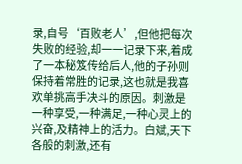录,自号‘百败老人’,但他把每次失败的经验,却一一记录下来,着成了一本秘笈传给后人,他的子孙则保持着常胜的记录,这也就是我喜欢单挑高手决斗的原因。刺激是一种享受,一种满足,一种心灵上的兴奋,及精神上的活力。白斌,天下各般的刺激,还有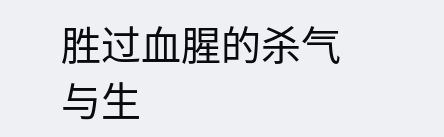胜过血腥的杀气与生